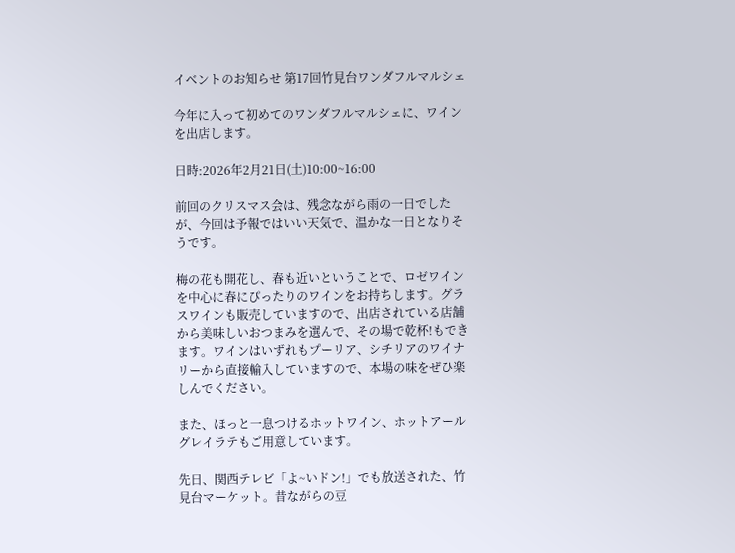イベントのお知らせ 第17回竹見台ワンダフルマルシェ

今年に入って初めてのワンダフルマルシェに、ワインを出店します。

日時:2026年2月21日(土)10:00~16:00

前回のクリスマス会は、残念ながら雨の一日でしたが、今回は予報ではいい天気で、温かな一日となりそうです。

梅の花も開花し、春も近いということで、ロゼワインを中心に春にぴったりのワインをお持ちします。グラスワインも販売していますので、出店されている店舗から美味しいおつまみを選んで、その場で乾杯!もできます。ワインはいずれもプーリア、シチリアのワイナリーから直接輸入していますので、本場の味をぜひ楽しんでください。

また、ほっと一息つけるホットワイン、ホットアールグレイラテもご用意しています。

先日、関西テレビ「よ~いドン!」でも放送された、竹見台マーケット。昔ながらの豆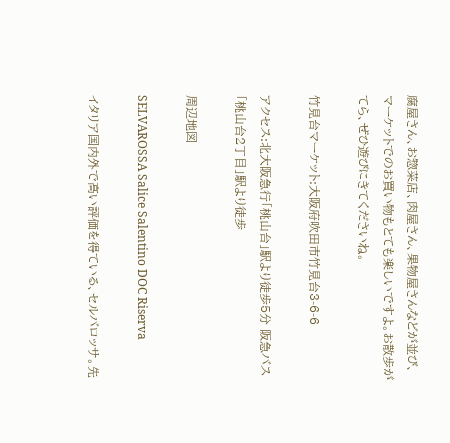腐屋さん、お惣菜店、肉屋さん、果物屋さんなどが並び、マーケットでのお買い物もとても楽しいですよ。お散歩がてら、ぜひ遊びにきてくださいね。

竹見台マーケット:大阪府吹田市竹見台3-6-6

アクセス:北大阪急行「桃山台」駅より徒歩5分 阪急バス「桃山台2丁目」駅より徒歩

周辺地図

SELVAROSSA Salice Salentino DOC Riserva

イタリア国内外で高い評価を得ている、セルバロッサ。先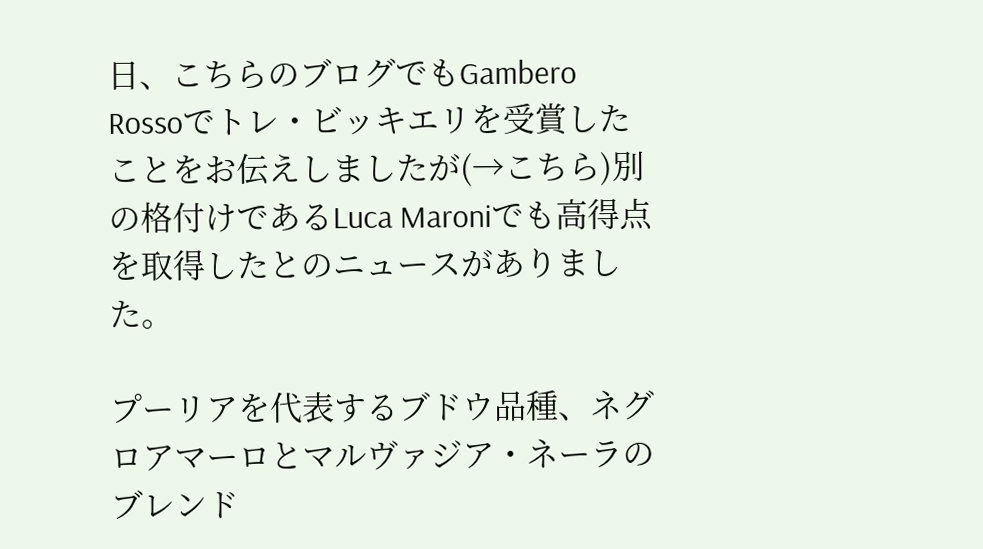日、こちらのブログでもGambero Rossoでトレ・ビッキエリを受賞したことをお伝えしましたが(→こちら)別の格付けであるLuca Maroniでも高得点を取得したとのニュースがありました。

プーリアを代表するブドウ品種、ネグロアマーロとマルヴァジア・ネーラのブレンド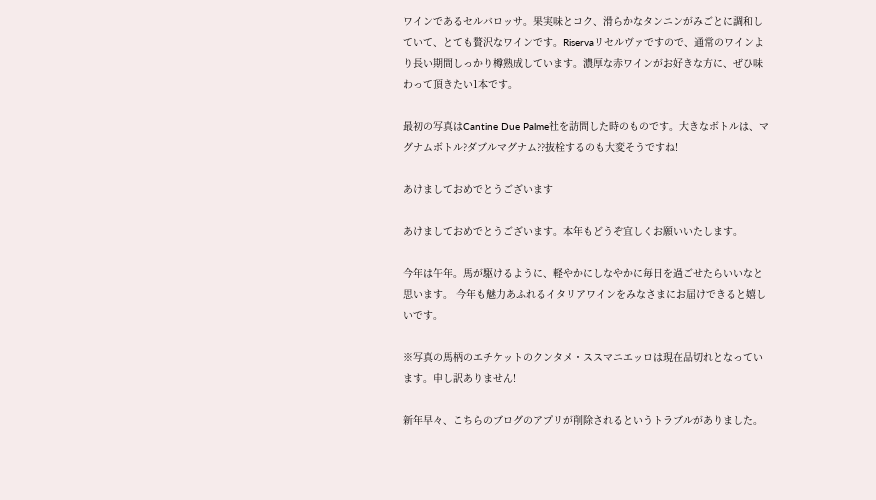ワインであるセルバロッサ。果実味とコク、滑らかなタンニンがみごとに調和していて、とても贅沢なワインです。Riservaリセルヴァですので、通常のワインより長い期間しっかり樽熟成しています。濃厚な赤ワインがお好きな方に、ぜひ味わって頂きたい1本です。

最初の写真はCantine Due Palme社を訪問した時のものです。大きなボトルは、マグナムボトル?ダブルマグナム??抜栓するのも大変そうですね!

あけましておめでとうございます

あけましておめでとうございます。本年もどうぞ宜しくお願いいたします。

今年は午年。馬が駆けるように、軽やかにしなやかに毎日を過ごせたらいいなと思います。 今年も魅力あふれるイタリアワインをみなさまにお届けできると嬉しいです。

※写真の馬柄のエチケットのクンタメ・ススマニエッロは現在品切れとなっています。申し訳ありません!

新年早々、こちらのブログのアプリが削除されるというトラブルがありました。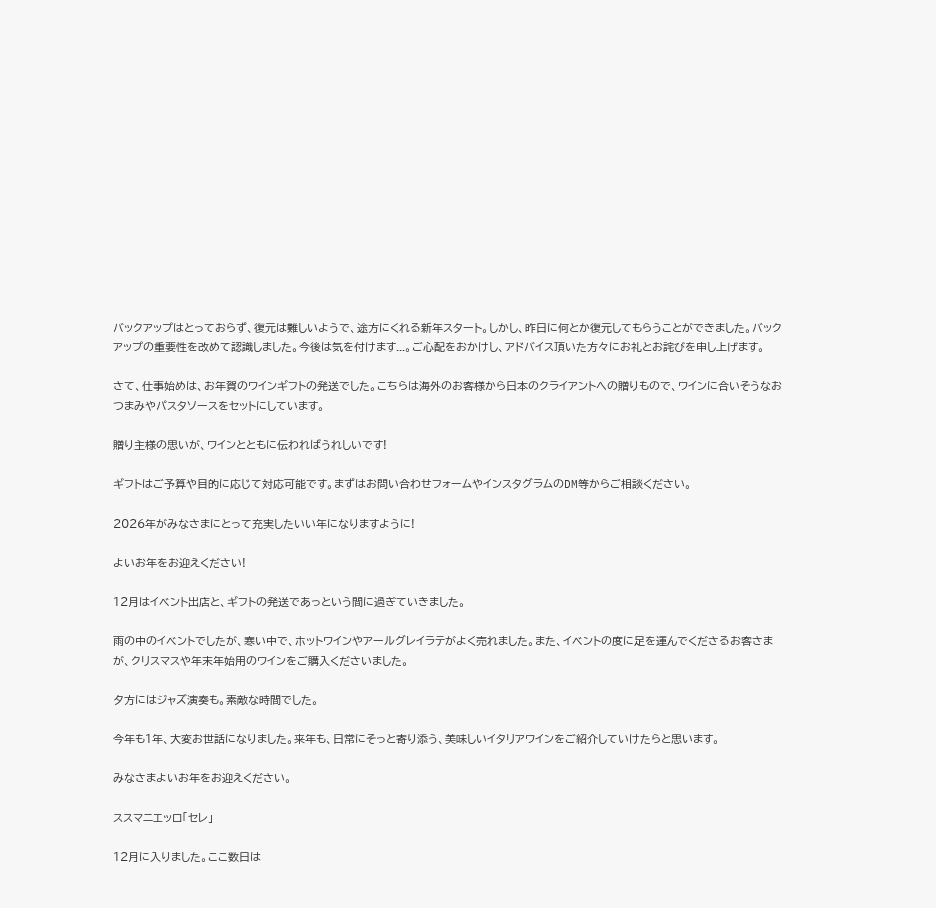バックアップはとっておらず、復元は難しいようで、途方にくれる新年スタート。しかし、昨日に何とか復元してもらうことができました。バックアップの重要性を改めて認識しました。今後は気を付けます...。ご心配をおかけし、アドバイス頂いた方々にお礼とお詫びを申し上げます。

さて、仕事始めは、お年賀のワインギフトの発送でした。こちらは海外のお客様から日本のクライアントへの贈りもので、ワインに合いそうなおつまみやパスタソースをセットにしています。

贈り主様の思いが、ワインとともに伝わればうれしいです!

ギフトはご予算や目的に応じて対応可能です。まずはお問い合わせフォームやインスタグラムのDM等からご相談ください。

2026年がみなさまにとって充実したいい年になりますように!

よいお年をお迎えください!

12月はイベント出店と、ギフトの発送であっという間に過ぎていきました。

雨の中のイベントでしたが、寒い中で、ホットワインやアールグレイラテがよく売れました。また、イベントの度に足を運んでくださるお客さまが、クリスマスや年末年始用のワインをご購入くださいました。

夕方にはジャズ演奏も。素敵な時間でした。

今年も1年、大変お世話になりました。来年も、日常にそっと寄り添う、美味しいイタリアワインをご紹介していけたらと思います。

みなさまよいお年をお迎えください。

ススマニエッロ「セレ」

12月に入りました。ここ数日は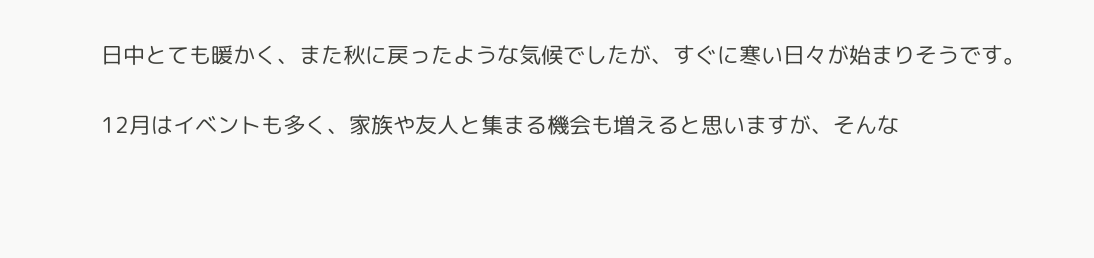日中とても暖かく、また秋に戻ったような気候でしたが、すぐに寒い日々が始まりそうです。

12月はイベントも多く、家族や友人と集まる機会も増えると思いますが、そんな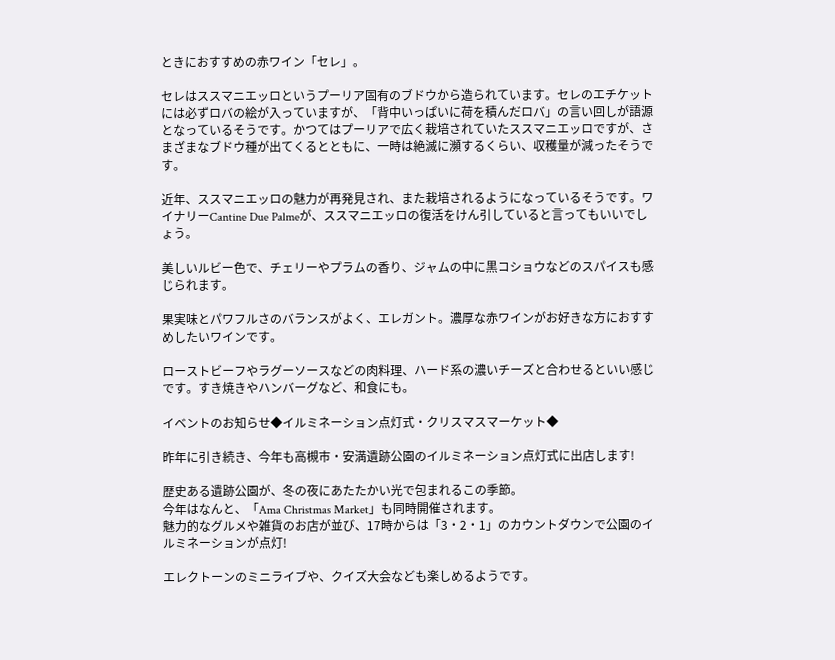ときにおすすめの赤ワイン「セレ」。

セレはススマニエッロというプーリア固有のブドウから造られています。セレのエチケットには必ずロバの絵が入っていますが、「背中いっぱいに荷を積んだロバ」の言い回しが語源となっているそうです。かつてはプーリアで広く栽培されていたススマニエッロですが、さまざまなブドウ種が出てくるとともに、一時は絶滅に瀕するくらい、収穫量が減ったそうです。

近年、ススマニエッロの魅力が再発見され、また栽培されるようになっているそうです。ワイナリーCantine Due Palmeが、ススマニエッロの復活をけん引していると言ってもいいでしょう。

美しいルビー色で、チェリーやプラムの香り、ジャムの中に黒コショウなどのスパイスも感じられます。

果実味とパワフルさのバランスがよく、エレガント。濃厚な赤ワインがお好きな方におすすめしたいワインです。

ローストビーフやラグーソースなどの肉料理、ハード系の濃いチーズと合わせるといい感じです。すき焼きやハンバーグなど、和食にも。

イベントのお知らせ◆イルミネーション点灯式・クリスマスマーケット◆

昨年に引き続き、今年も高槻市・安満遺跡公園のイルミネーション点灯式に出店します!

歴史ある遺跡公園が、冬の夜にあたたかい光で包まれるこの季節。
今年はなんと、「Ama Christmas Market」も同時開催されます。
魅力的なグルメや雑貨のお店が並び、17時からは「3・2・1」のカウントダウンで公園のイルミネーションが点灯!

エレクトーンのミニライブや、クイズ大会なども楽しめるようです。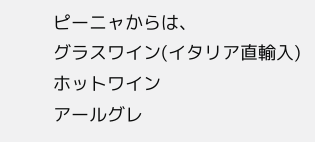ピーニャからは、
グラスワイン(イタリア直輸入)
ホットワイン
アールグレ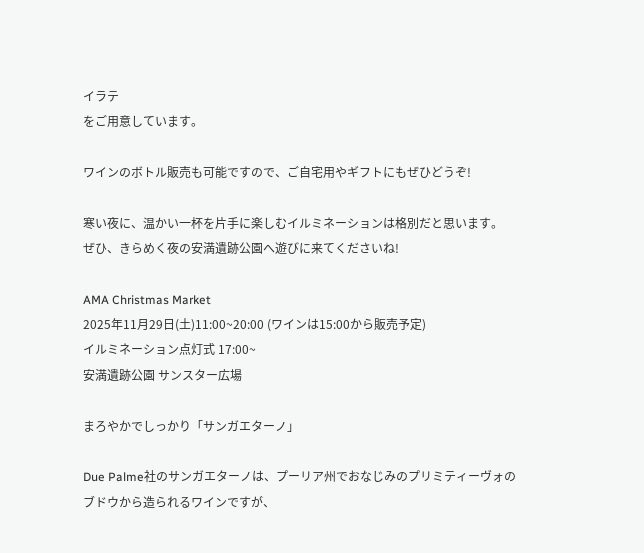イラテ
をご用意しています。

ワインのボトル販売も可能ですので、ご自宅用やギフトにもぜひどうぞ!

寒い夜に、温かい一杯を片手に楽しむイルミネーションは格別だと思います。
ぜひ、きらめく夜の安満遺跡公園へ遊びに来てくださいね!

AMA Christmas Market
2025年11月29日(土)11:00~20:00 (ワインは15:00から販売予定)
イルミネーション点灯式 17:00~
安満遺跡公園 サンスター広場

まろやかでしっかり「サンガエターノ」

Due Palme社のサンガエターノは、プーリア州でおなじみのプリミティーヴォのブドウから造られるワインですが、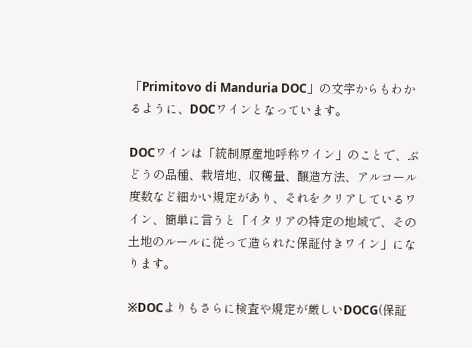「Primitovo di Manduria DOC」の文字からもわかるように、DOCワインとなっています。

DOCワインは「統制原産地呼称ワイン」のことで、ぶどうの品種、栽培地、収穫量、醸造方法、アルコール度数など細かい規定があり、それをクリアしているワイン、簡単に言うと「イタリアの特定の地域で、その土地のルールに従って造られた保証付きワイン」になります。

※DOCよりもさらに検査や規定が厳しいDOCG(保証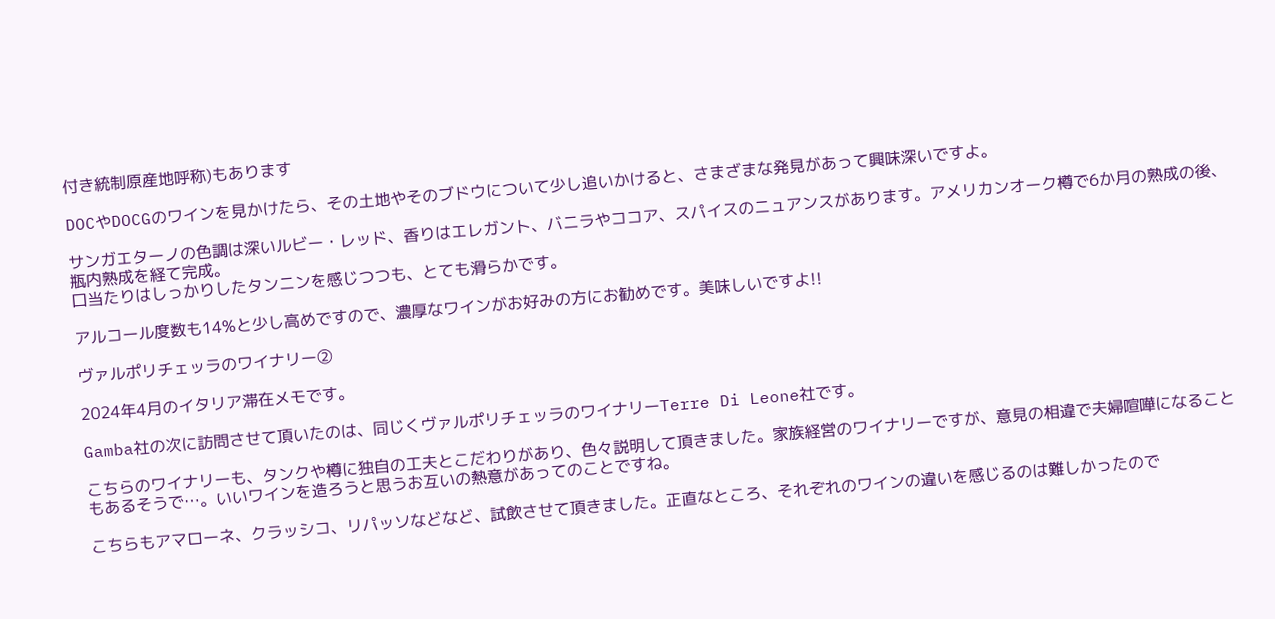付き統制原産地呼称)もあります

DOCやDOCGのワインを見かけたら、その土地やそのブドウについて少し追いかけると、さまざまな発見があって興味深いですよ。

サンガエターノの色調は深いルビー・レッド、香りはエレガント、バニラやココア、スパイスのニュアンスがあります。アメリカンオーク樽で6か月の熟成の後、瓶内熟成を経て完成。
口当たりはしっかりしたタンニンを感じつつも、とても滑らかです。

アルコール度数も14%と少し高めですので、濃厚なワインがお好みの方にお勧めです。美味しいですよ!!

ヴァルポリチェッラのワイナリー②

2024年4月のイタリア滞在メモです。

Gamba社の次に訪問させて頂いたのは、同じくヴァルポリチェッラのワイナリーTerre Di Leone社です。

こちらのワイナリーも、タンクや樽に独自の工夫とこだわりがあり、色々説明して頂きました。家族経営のワイナリーですが、意見の相違で夫婦喧嘩になることもあるそうで…。いいワインを造ろうと思うお互いの熱意があってのことですね。

こちらもアマローネ、クラッシコ、リパッソなどなど、試飲させて頂きました。正直なところ、それぞれのワインの違いを感じるのは難しかったので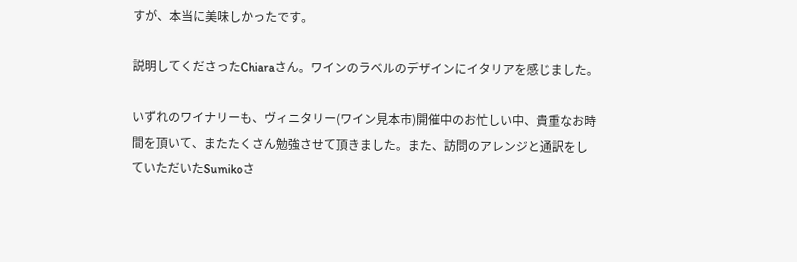すが、本当に美味しかったです。

説明してくださったChiaraさん。ワインのラベルのデザインにイタリアを感じました。

いずれのワイナリーも、ヴィニタリー(ワイン見本市)開催中のお忙しい中、貴重なお時間を頂いて、またたくさん勉強させて頂きました。また、訪問のアレンジと通訳をしていただいたSumikoさ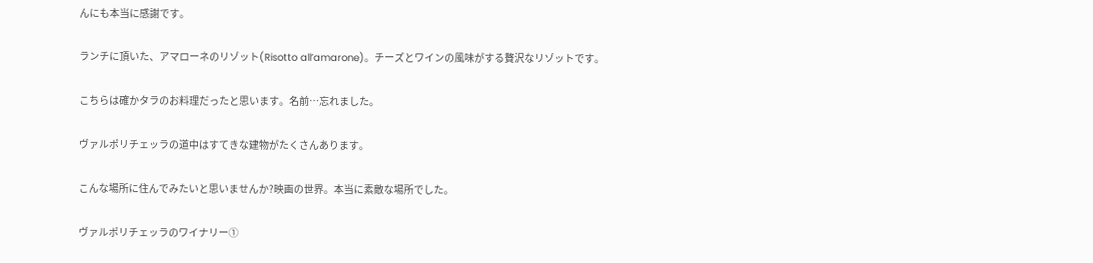んにも本当に感謝です。

ランチに頂いた、アマローネのリゾット(Risotto all’amarone)。チーズとワインの風味がする贅沢なリゾットです。

こちらは確かタラのお料理だったと思います。名前…忘れました。

ヴァルポリチェッラの道中はすてきな建物がたくさんあります。

こんな場所に住んでみたいと思いませんか?映画の世界。本当に素敵な場所でした。

ヴァルポリチェッラのワイナリー①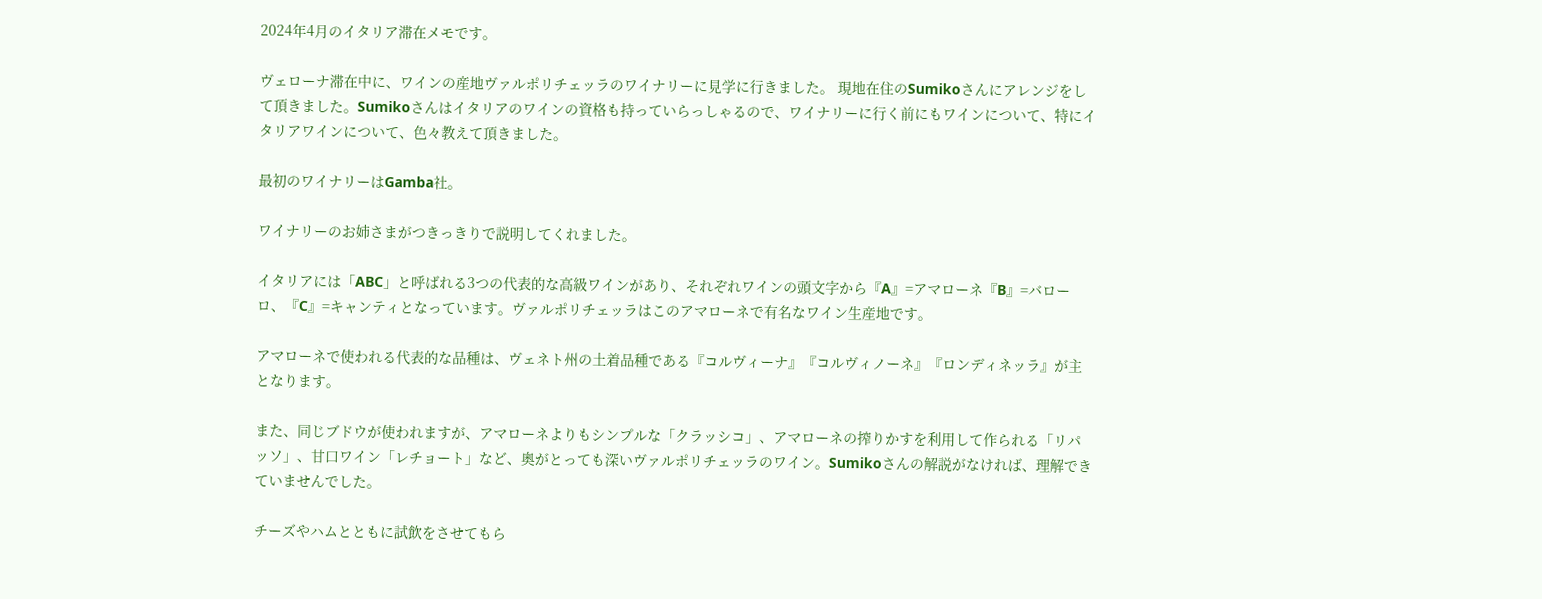2024年4月のイタリア滞在メモです。

ヴェローナ滞在中に、ワインの産地ヴァルポリチェッラのワイナリーに見学に行きました。 現地在住のSumikoさんにアレンジをして頂きました。Sumikoさんはイタリアのワインの資格も持っていらっしゃるので、ワイナリーに行く前にもワインについて、特にイタリアワインについて、色々教えて頂きました。

最初のワイナリーはGamba社。

ワイナリーのお姉さまがつきっきりで説明してくれました。

イタリアには「ABC」と呼ばれる3つの代表的な高級ワインがあり、それぞれワインの頭文字から『A』=アマローネ『B』=バローロ、『C』=キャンティとなっています。ヴァルポリチェッラはこのアマローネで有名なワイン生産地です。

アマローネで使われる代表的な品種は、ヴェネト州の土着品種である『コルヴィーナ』『コルヴィノーネ』『ロンディネッラ』が主となります。

また、同じブドウが使われますが、アマローネよりもシンプルな「クラッシコ」、アマローネの搾りかすを利用して作られる「リパッソ」、甘口ワイン「レチョート」など、奥がとっても深いヴァルポリチェッラのワイン。Sumikoさんの解説がなければ、理解できていませんでした。

チーズやハムとともに試飲をさせてもら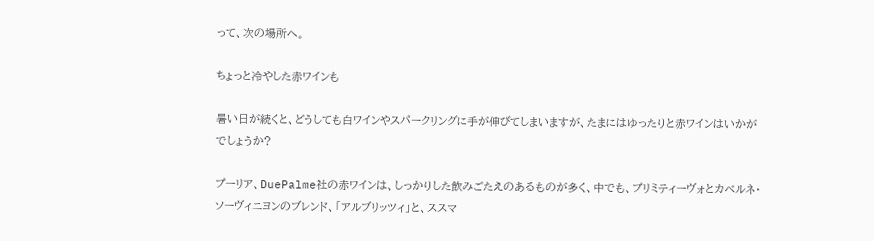って、次の場所へ。

ちょっと冷やした赤ワインも

暑い日が続くと、どうしても白ワインやスパークリングに手が伸びてしまいますが、たまにはゆったりと赤ワインはいかがでしょうか?

プーリア、DuePalme社の赤ワインは、しっかりした飲みごたえのあるものが多く、中でも、プリミティーヴォとカベルネ・ソーヴィニヨンのブレンド、「アルブリッツィ」と、ススマ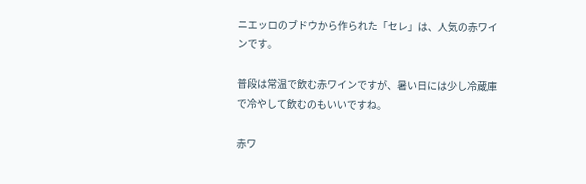ニエッロのブドウから作られた「セレ」は、人気の赤ワインです。

普段は常温で飲む赤ワインですが、暑い日には少し冷蔵庫で冷やして飲むのもいいですね。

赤ワ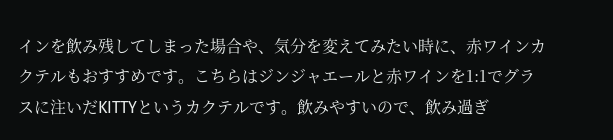インを飲み残してしまった場合や、気分を変えてみたい時に、赤ワインカクテルもおすすめです。こちらはジンジャエールと赤ワインを1:1でグラスに注いだKITTYというカクテルです。飲みやすいので、飲み過ぎ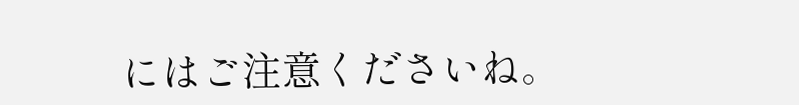にはご注意くださいね。